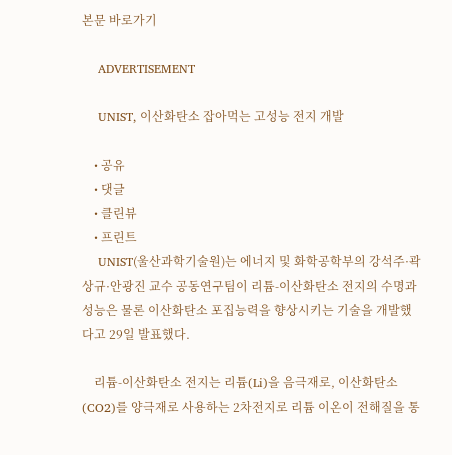본문 바로가기

    ADVERTISEMENT

    UNIST, 이산화탄소 잡아먹는 고성능 전지 개발

    • 공유
    • 댓글
    • 클린뷰
    • 프린트
    UNIST(울산과학기술원)는 에너지 및 화학공학부의 강석주·곽상규·안광진 교수 공동연구팀이 리튬-이산화탄소 전지의 수명과 성능은 물론 이산화탄소 포집능력을 향상시키는 기술을 개발했다고 29일 발표했다.

    리튬-이산화탄소 전지는 리튬(Li)을 음극재로, 이산화탄소(CO2)를 양극재로 사용하는 2차전지로 리튬 이온이 전해질을 통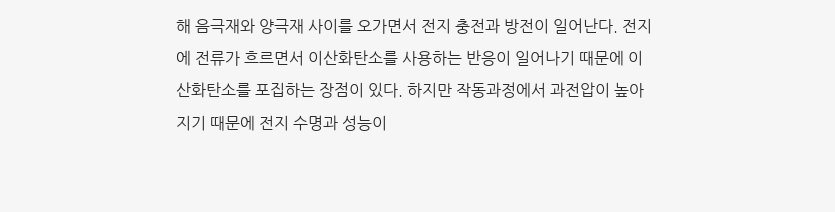해 음극재와 양극재 사이를 오가면서 전지 충전과 방전이 일어난다. 전지에 전류가 흐르면서 이산화탄소를 사용하는 반응이 일어나기 때문에 이산화탄소를 포집하는 장점이 있다. 하지만 작동과정에서 과전압이 높아지기 때문에 전지 수명과 성능이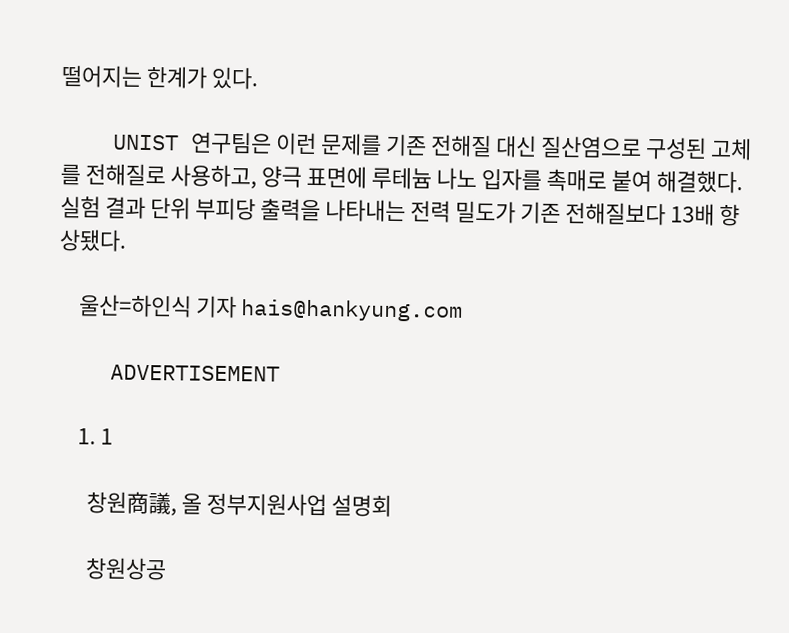떨어지는 한계가 있다.

    UNIST 연구팀은 이런 문제를 기존 전해질 대신 질산염으로 구성된 고체를 전해질로 사용하고, 양극 표면에 루테늄 나노 입자를 촉매로 붙여 해결했다. 실험 결과 단위 부피당 출력을 나타내는 전력 밀도가 기존 전해질보다 13배 향상됐다.

    울산=하인식 기자 hais@hankyung.com

    ADVERTISEMENT

    1. 1

      창원商議, 올 정부지원사업 설명회

      창원상공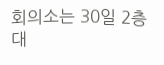회의소는 30일 2층 대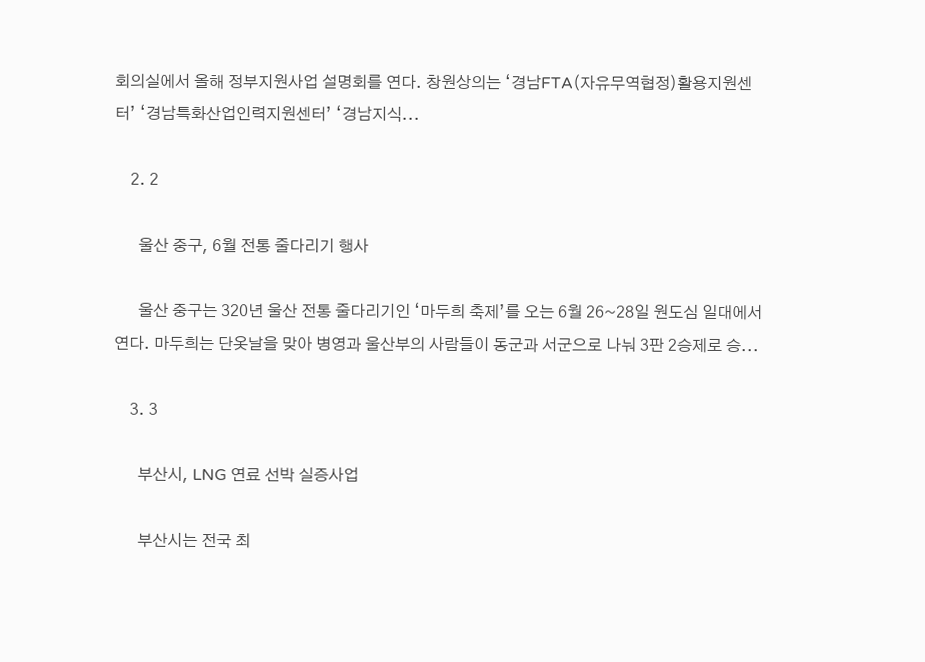회의실에서 올해 정부지원사업 설명회를 연다. 창원상의는 ‘경남FTA(자유무역협정)활용지원센터’ ‘경남특화산업인력지원센터’ ‘경남지식...

    2. 2

      울산 중구, 6월 전통 줄다리기 행사

      울산 중구는 320년 울산 전통 줄다리기인 ‘마두희 축제’를 오는 6월 26~28일 원도심 일대에서 연다. 마두희는 단옷날을 맞아 병영과 울산부의 사람들이 동군과 서군으로 나눠 3판 2승제로 승...

    3. 3

      부산시, LNG 연료 선박 실증사업

      부산시는 전국 최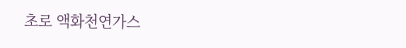초로 액화천연가스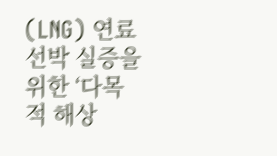(LNG) 연료 선박 실증을 위한 ‘다목적 해상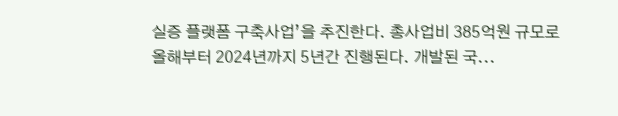실증 플랫폼 구축사업’을 추진한다. 총사업비 385억원 규모로 올해부터 2024년까지 5년간 진행된다. 개발된 국...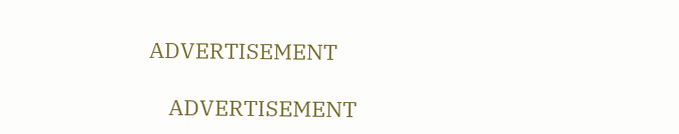ADVERTISEMENT

    ADVERTISEMENT